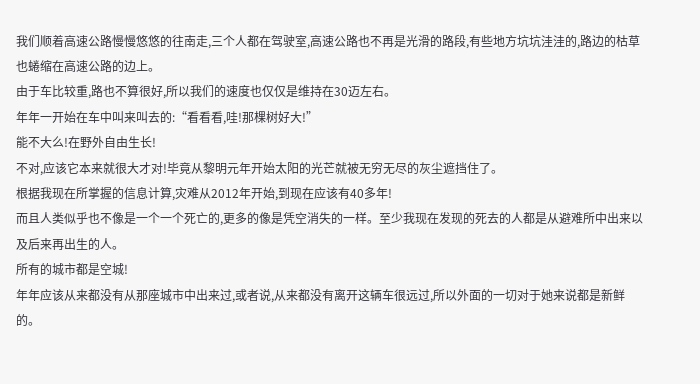我们顺着高速公路慢慢悠悠的往南走,三个人都在驾驶室,高速公路也不再是光滑的路段,有些地方坑坑洼洼的,路边的枯草也蜷缩在高速公路的边上。
由于车比较重,路也不算很好,所以我们的速度也仅仅是维持在30迈左右。
年年一开始在车中叫来叫去的:“看看看,哇!那棵树好大!”
能不大么!在野外自由生长!
不对,应该它本来就很大才对!毕竟从黎明元年开始太阳的光芒就被无穷无尽的灰尘遮挡住了。
根据我现在所掌握的信息计算,灾难从2012年开始,到现在应该有40多年!
而且人类似乎也不像是一个一个死亡的,更多的像是凭空消失的一样。至少我现在发现的死去的人都是从避难所中出来以及后来再出生的人。
所有的城市都是空城!
年年应该从来都没有从那座城市中出来过,或者说,从来都没有离开这辆车很远过,所以外面的一切对于她来说都是新鲜的。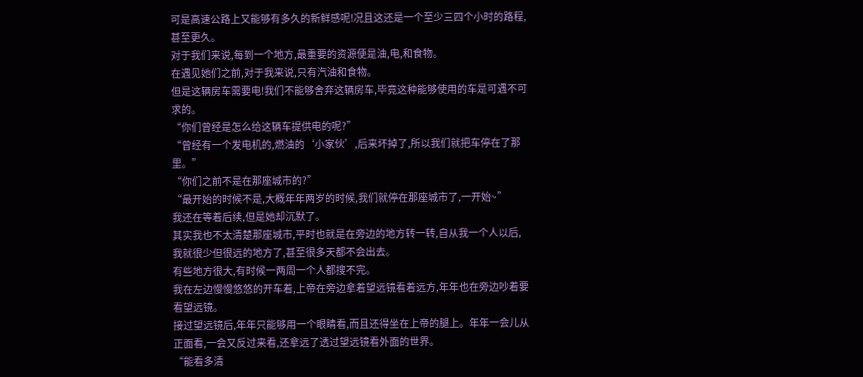可是高速公路上又能够有多久的新鲜感呢!况且这还是一个至少三四个小时的路程,甚至更久。
对于我们来说,每到一个地方,最重要的资源便是油,电,和食物。
在遇见她们之前,对于我来说,只有汽油和食物。
但是这辆房车需要电!我们不能够舍弃这辆房车,毕竟这种能够使用的车是可遇不可求的。
“你们曾经是怎么给这辆车提供电的呢?”
“曾经有一个发电机的,燃油的‘小家伙’,后来坏掉了,所以我们就把车停在了那里。”
“你们之前不是在那座城市的?”
“最开始的时候不是,大概年年两岁的时候,我们就停在那座城市了,一开始~”
我还在等着后续,但是她却沉默了。
其实我也不太清楚那座城市,平时也就是在旁边的地方转一转,自从我一个人以后,我就很少但很远的地方了,甚至很多天都不会出去。
有些地方很大,有时候一两周一个人都搜不完。
我在左边慢慢悠悠的开车着,上帝在旁边拿着望远镜看着远方,年年也在旁边吵着要看望远镜。
接过望远镜后,年年只能够用一个眼睛看,而且还得坐在上帝的腿上。年年一会儿从正面看,一会又反过来看,还拿远了透过望远镜看外面的世界。
“能看多清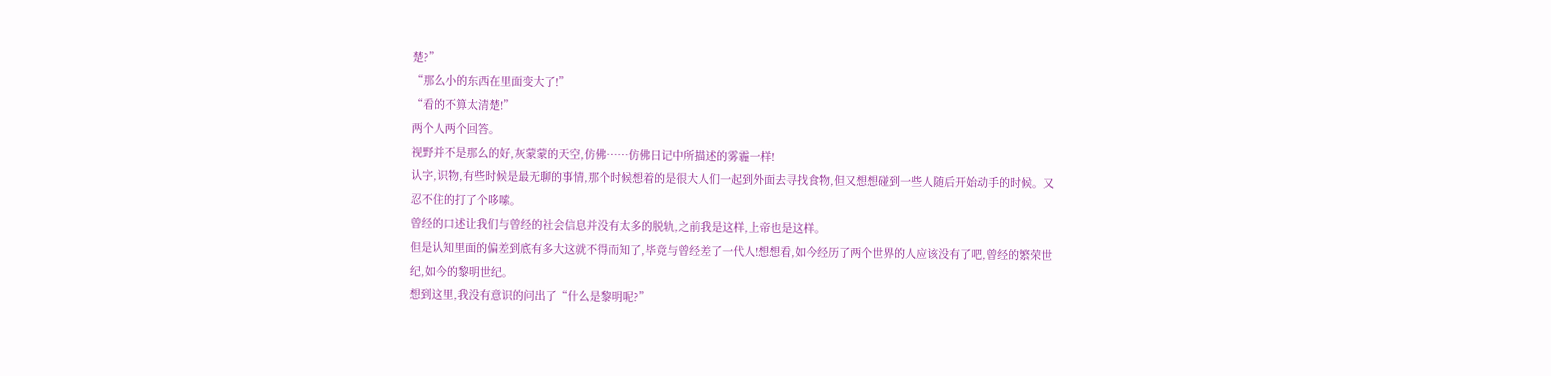楚?”
“那么小的东西在里面变大了!”
“看的不算太清楚!”
两个人两个回答。
视野并不是那么的好,灰蒙蒙的天空,仿佛……仿佛日记中所描述的雾霾一样!
认字,识物,有些时候是最无聊的事情,那个时候想着的是很大人们一起到外面去寻找食物,但又想想碰到一些人随后开始动手的时候。又忍不住的打了个哆嗦。
曾经的口述让我们与曾经的社会信息并没有太多的脱轨,之前我是这样,上帝也是这样。
但是认知里面的偏差到底有多大这就不得而知了,毕竟与曾经差了一代人!想想看,如今经历了两个世界的人应该没有了吧,曾经的繁荣世纪,如今的黎明世纪。
想到这里,我没有意识的问出了“什么是黎明呢?”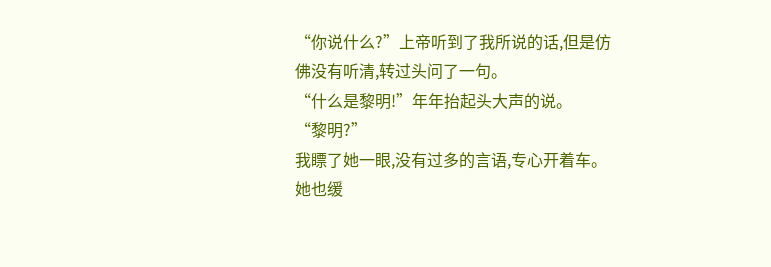“你说什么?”上帝听到了我所说的话,但是仿佛没有听清,转过头问了一句。
“什么是黎明!”年年抬起头大声的说。
“黎明?”
我瞟了她一眼,没有过多的言语,专心开着车。
她也缓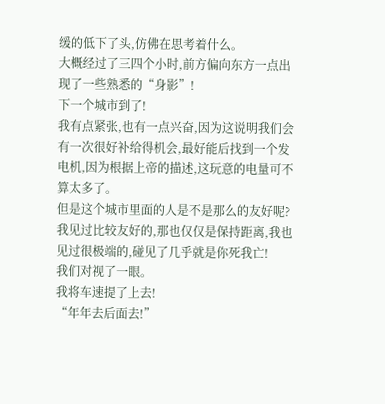缓的低下了头,仿佛在思考着什么。
大概经过了三四个小时,前方偏向东方一点出现了一些熟悉的“身影”!
下一个城市到了!
我有点紧张,也有一点兴奋,因为这说明我们会有一次很好补给得机会,最好能后找到一个发电机,因为根据上帝的描述,这玩意的电量可不算太多了。
但是这个城市里面的人是不是那么的友好呢?
我见过比较友好的,那也仅仅是保持距离,我也见过很极端的,碰见了几乎就是你死我亡!
我们对视了一眼。
我将车速提了上去!
“年年去后面去!”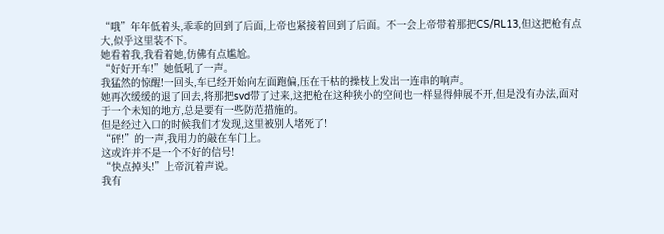“哦”年年低着头,乖乖的回到了后面,上帝也紧接着回到了后面。不一会上帝带着那把CS/RL13,但这把枪有点大,似乎这里装不下。
她看着我,我看着她,仿佛有点尴尬。
“好好开车!”她低吼了一声。
我猛然的惊醒!一回头,车已经开始向左面跑偏,压在干枯的操枝上发出一连串的响声。
她再次缓缓的退了回去,将那把svd带了过来,这把枪在这种狭小的空间也一样显得伸展不开,但是没有办法,面对于一个未知的地方,总是要有一些防范措施的。
但是经过入口的时候我们才发现,这里被别人堵死了!
“砰!”的一声,我用力的敲在车门上。
这或许并不是一个不好的信号!
“快点掉头!”上帝沉着声说。
我有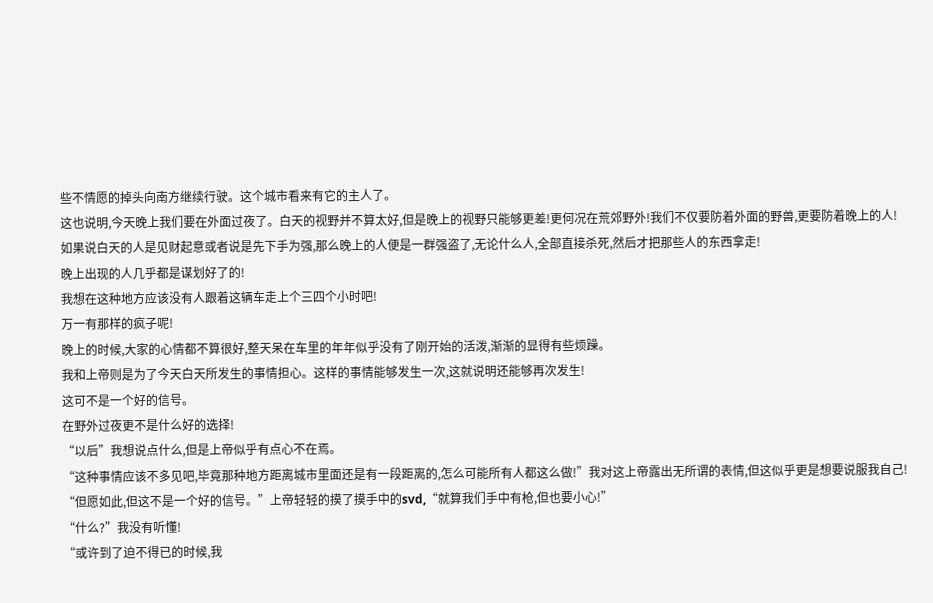些不情愿的掉头向南方继续行驶。这个城市看来有它的主人了。
这也说明,今天晚上我们要在外面过夜了。白天的视野并不算太好,但是晚上的视野只能够更差!更何况在荒郊野外!我们不仅要防着外面的野兽,更要防着晚上的人!
如果说白天的人是见财起意或者说是先下手为强,那么晚上的人便是一群强盗了,无论什么人,全部直接杀死,然后才把那些人的东西拿走!
晚上出现的人几乎都是谋划好了的!
我想在这种地方应该没有人跟着这辆车走上个三四个小时吧!
万一有那样的疯子呢!
晚上的时候,大家的心情都不算很好,整天呆在车里的年年似乎没有了刚开始的活泼,渐渐的显得有些烦躁。
我和上帝则是为了今天白天所发生的事情担心。这样的事情能够发生一次,这就说明还能够再次发生!
这可不是一个好的信号。
在野外过夜更不是什么好的选择!
“以后”我想说点什么,但是上帝似乎有点心不在焉。
“这种事情应该不多见吧,毕竟那种地方距离城市里面还是有一段距离的,怎么可能所有人都这么做!”我对这上帝露出无所谓的表情,但这似乎更是想要说服我自己!
“但愿如此,但这不是一个好的信号。”上帝轻轻的摸了摸手中的svd,“就算我们手中有枪,但也要小心!”
“什么?”我没有听懂!
“或许到了迫不得已的时候,我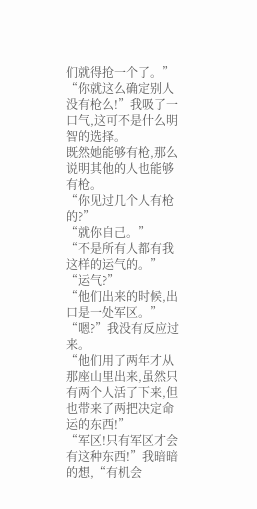们就得抢一个了。”
“你就这么确定别人没有枪么!”我吸了一口气,这可不是什么明智的选择。
既然她能够有枪,那么说明其他的人也能够有枪。
“你见过几个人有枪的?”
“就你自己。”
“不是所有人都有我这样的运气的。”
“运气?”
“他们出来的时候,出口是一处军区。”
“嗯?”我没有反应过来。
“他们用了两年才从那座山里出来,虽然只有两个人活了下来,但也带来了两把决定命运的东西!”
“军区!只有军区才会有这种东西!”我暗暗的想,“有机会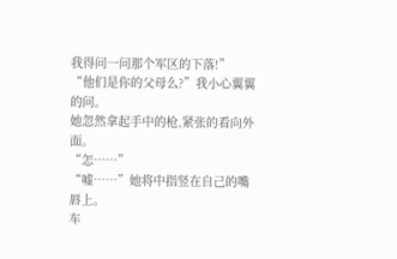我得问一问那个军区的下落!”
“他们是你的父母么?”我小心翼翼的问。
她忽然拿起手中的枪,紧张的看向外面。
“怎……”
“嘘……”她将中指竖在自己的嘴唇上。
车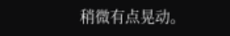稍微有点晃动。